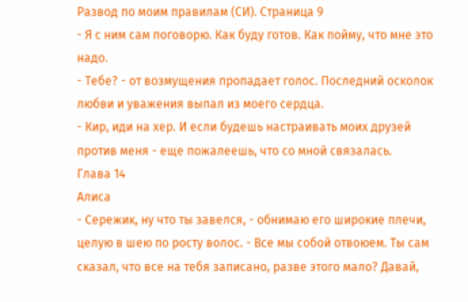Развод по моим правилам (СИ). Страница 9
- Я с ним сам поговорю. Как буду готов. Как пойму, что мне это надо.
- Тебе? - от возмущения пропадает голос. Последний осколок любви и уважения выпал из моего сердца.
- Кир, иди на хер. И если будешь настраивать моих друзей против меня - еще пожалеешь, что со мной связалась.
Глава 14
Алиса
- Сережик, ну что ты завелся, - обнимаю его широкие плечи, целую в шею по росту волос. - Все мы собой отвоюем. Ты сам сказал, что все на тебя записано, разве этого мало? Давай,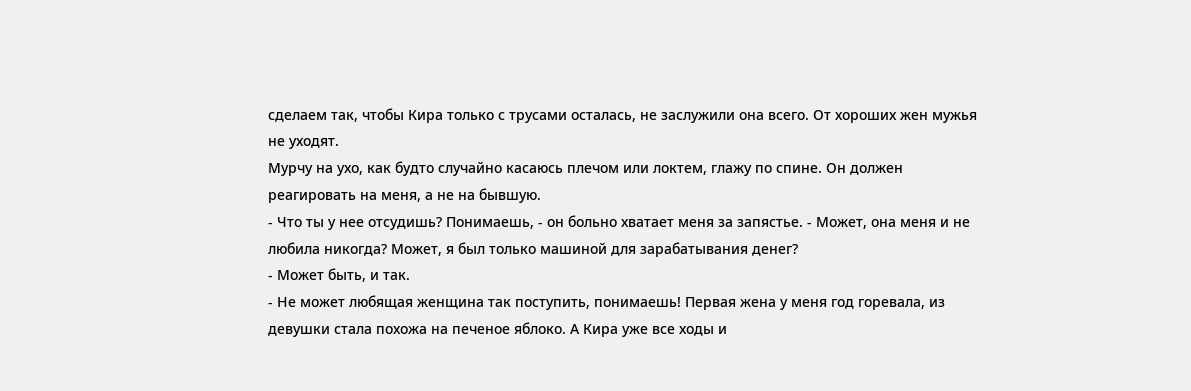сделаем так, чтобы Кира только с трусами осталась, не заслужили она всего. От хороших жен мужья не уходят.
Мурчу на ухо, как будто случайно касаюсь плечом или локтем, глажу по спине. Он должен реагировать на меня, а не на бывшую.
- Что ты у нее отсудишь? Понимаешь, - он больно хватает меня за запястье. - Может, она меня и не любила никогда? Может, я был только машиной для зарабатывания денег?
- Может быть, и так.
- Не может любящая женщина так поступить, понимаешь! Первая жена у меня год горевала, из девушки стала похожа на печеное яблоко. А Кира уже все ходы и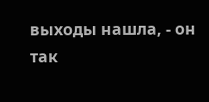выходы нашла, - он так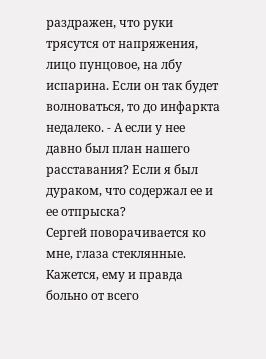раздражен, что руки трясутся от напряжения, лицо пунцовое, на лбу испарина. Если он так будет волноваться, то до инфаркта недалеко. - А если у нее давно был план нашего расставания? Если я был дураком, что содержал ее и ее отпрыска?
Сергей поворачивается ко мне, глаза стеклянные. Кажется, ему и правда больно от всего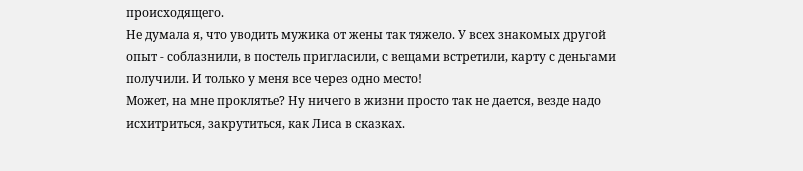происходящего.
Не думала я, что уводить мужика от жены так тяжело. У всех знакомых другой опыт - соблазнили, в постель пригласили, с вещами встретили, карту с деньгами получили. И только у меня все через одно место!
Может, на мне проклятье? Ну ничего в жизни просто так не дается, везде надо исхитриться, закрутиться, как Лиса в сказках.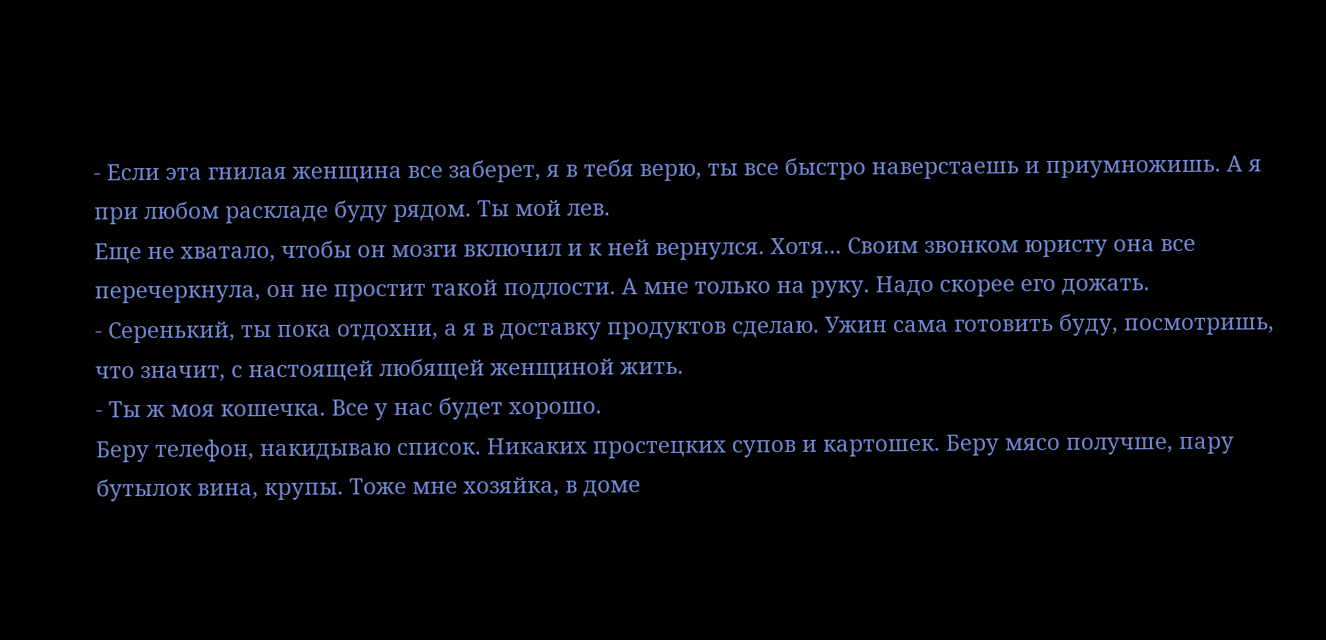- Если эта гнилая женщина все заберет, я в тебя верю, ты все быстро наверстаешь и приумножишь. А я при любом раскладе буду рядом. Ты мой лев.
Еще не хватало, чтобы он мозги включил и к ней вернулся. Хотя... Своим звонком юристу она все перечеркнула, он не простит такой подлости. А мне только на руку. Надо скорее его дожать.
- Серенький, ты пока отдохни, а я в доставку продуктов сделаю. Ужин сама готовить буду, посмотришь, что значит, с настоящей любящей женщиной жить.
- Ты ж моя кошечка. Все у нас будет хорошо.
Беру телефон, накидываю список. Никаких простецких супов и картошек. Беру мясо получше, пару бутылок вина, крупы. Тоже мне хозяйка, в доме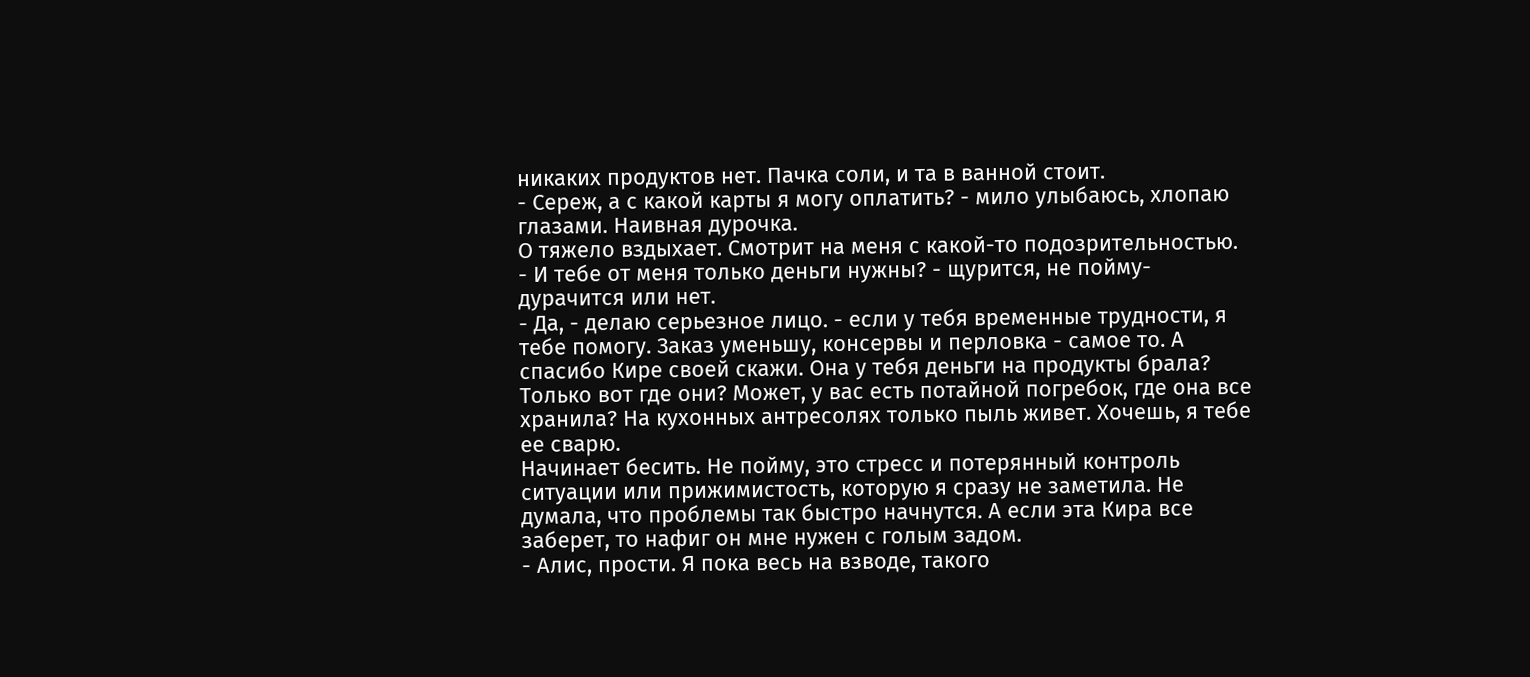никаких продуктов нет. Пачка соли, и та в ванной стоит.
- Сереж, а с какой карты я могу оплатить? - мило улыбаюсь, хлопаю глазами. Наивная дурочка.
О тяжело вздыхает. Смотрит на меня с какой-то подозрительностью.
- И тебе от меня только деньги нужны? - щурится, не пойму- дурачится или нет.
- Да, - делаю серьезное лицо. - если у тебя временные трудности, я тебе помогу. Заказ уменьшу, консервы и перловка - самое то. А спасибо Кире своей скажи. Она у тебя деньги на продукты брала? Только вот где они? Может, у вас есть потайной погребок, где она все хранила? На кухонных антресолях только пыль живет. Хочешь, я тебе ее сварю.
Начинает бесить. Не пойму, это стресс и потерянный контроль ситуации или прижимистость, которую я сразу не заметила. Не думала, что проблемы так быстро начнутся. А если эта Кира все заберет, то нафиг он мне нужен с голым задом.
- Алис, прости. Я пока весь на взводе, такого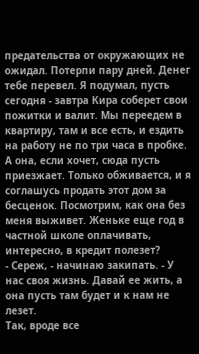предательства от окружающих не ожидал. Потерпи пару дней. Денег тебе перевел. Я подумал, пусть сегодня - завтра Кира соберет свои пожитки и валит. Мы переедем в квартиру, там и все есть, и ездить на работу не по три часа в пробке. А она, если хочет, сюда пусть приезжает. Только обживается, и я соглашусь продать этот дом за бесценок. Посмотрим, как она без меня выживет. Женьке еще год в частной школе оплачивать, интересно, в кредит полезет?
- Сереж, - начинаю закипать. - У нас своя жизнь. Давай ее жить, а она пусть там будет и к нам не лезет.
Так, вроде все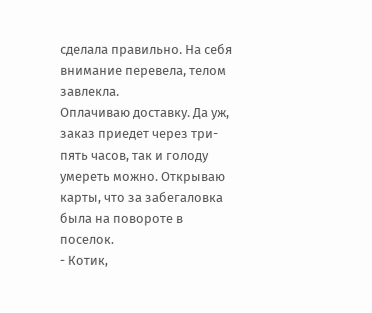сделала правильно. На себя внимание перевела, телом завлекла.
Оплачиваю доставку. Да уж, заказ приедет через три-пять часов, так и голоду умереть можно. Открываю карты, что за забегаловка была на повороте в поселок.
- Котик,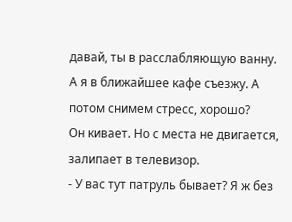давай, ты в расслабляющую ванну. А я в ближайшее кафе съезжу. А потом снимем стресс, хорошо?
Он кивает. Но с места не двигается, залипает в телевизор.
- У вас тут патруль бывает? Я ж без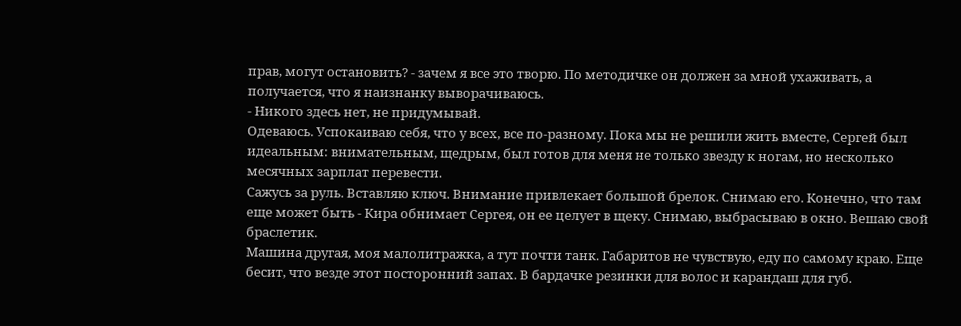прав, могут остановить? - зачем я все это творю. По методичке он должен за мной ухаживать, а получается, что я наизнанку выворачиваюсь.
- Никого здесь нет, не придумывай.
Одеваюсь. Успокаиваю себя, что у всех, все по-разному. Пока мы не решили жить вместе, Сергей был идеальным: внимательным, щедрым, был готов для меня не только звезду к ногам, но несколько месячных зарплат перевести.
Сажусь за руль. Вставляю ключ. Внимание привлекает большой брелок. Снимаю его. Конечно, что там еще может быть - Кира обнимает Сергея, он ее целует в щеку. Снимаю, выбрасываю в окно. Вешаю свой браслетик.
Машина другая, моя малолитражка, а тут почти танк. Габаритов не чувствую, еду по самому краю. Еще бесит, что везде этот посторонний запах. В бардачке резинки для волос и карандаш для губ.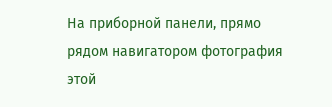На приборной панели, прямо рядом навигатором фотография этой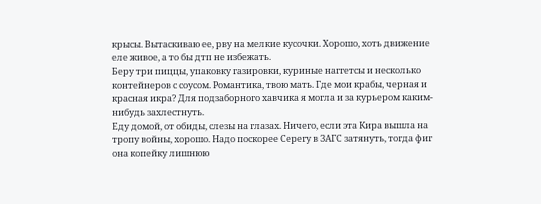крысы. Вытаскиваю ее, рву на мелкие кусочки. Хорошо, хоть движение еле живое, а то бы дтп не избежать.
Беру три пиццы, упаковку газировки, куриные наггетсы и несколько контейнеров с соусом. Романтика, твою мать. Где мои крабы, черная и красная икра? Для подзаборного хавчика я могла и за курьером каким-нибудь захлестнуть.
Еду домой, от обиды, слезы на глазах. Ничего, если эта Кира вышла на тропу войны, хорошо. Надо поскорее Серегу в ЗАГС затянуть, тогда фиг она копейку лишнюю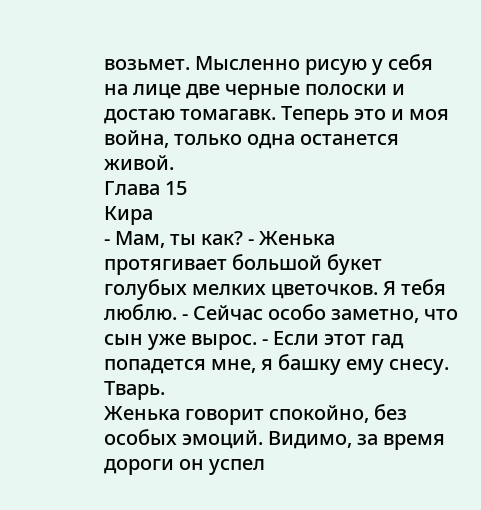возьмет. Мысленно рисую у себя на лице две черные полоски и достаю томагавк. Теперь это и моя война, только одна останется живой.
Глава 15
Кира
- Мам, ты как? - Женька протягивает большой букет голубых мелких цветочков. Я тебя люблю. - Сейчас особо заметно, что сын уже вырос. - Если этот гад попадется мне, я башку ему снесу. Тварь.
Женька говорит спокойно, без особых эмоций. Видимо, за время дороги он успел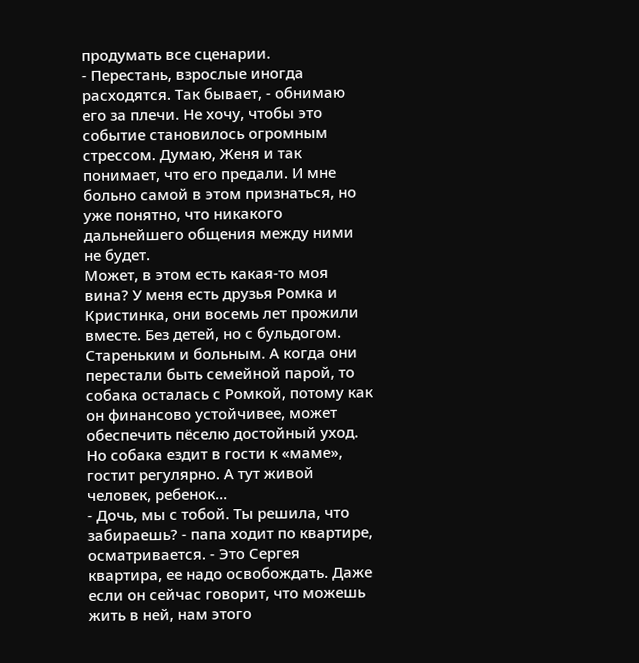продумать все сценарии.
- Перестань, взрослые иногда расходятся. Так бывает, - обнимаю его за плечи. Не хочу, чтобы это событие становилось огромным стрессом. Думаю, Женя и так понимает, что его предали. И мне больно самой в этом признаться, но уже понятно, что никакого дальнейшего общения между ними не будет.
Может, в этом есть какая-то моя вина? У меня есть друзья Ромка и Кристинка, они восемь лет прожили вместе. Без детей, но с бульдогом. Стареньким и больным. А когда они перестали быть семейной парой, то собака осталась с Ромкой, потому как он финансово устойчивее, может обеспечить пёселю достойный уход. Но собака ездит в гости к «маме», гостит регулярно. А тут живой человек, ребенок...
- Дочь, мы с тобой. Ты решила, что забираешь? - папа ходит по квартире, осматривается. - Это Сергея квартира, ее надо освобождать. Даже если он сейчас говорит, что можешь жить в ней, нам этого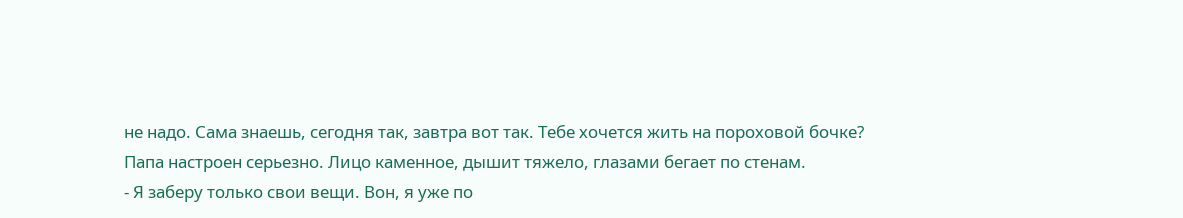не надо. Сама знаешь, сегодня так, завтра вот так. Тебе хочется жить на пороховой бочке?
Папа настроен серьезно. Лицо каменное, дышит тяжело, глазами бегает по стенам.
- Я заберу только свои вещи. Вон, я уже по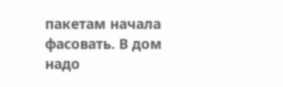пакетам начала фасовать. В дом надо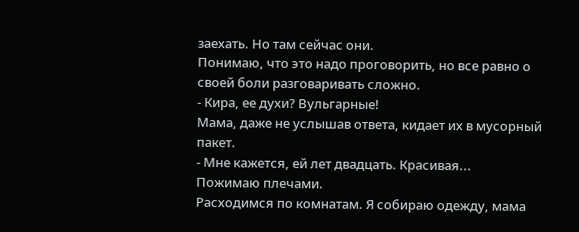заехать. Но там сейчас они.
Понимаю, что это надо проговорить, но все равно о своей боли разговаривать сложно.
- Кира, ее духи? Вульгарные!
Мама, даже не услышав ответа, кидает их в мусорный пакет.
- Мне кажется, ей лет двадцать. Красивая...
Пожимаю плечами.
Расходимся по комнатам. Я собираю одежду, мама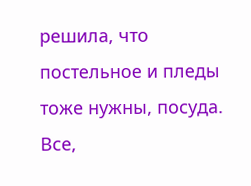решила, что постельное и пледы тоже нужны, посуда. Все,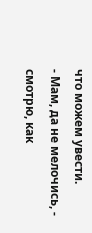что можем увести.
- Мам, да не мелочись, - смотрю, как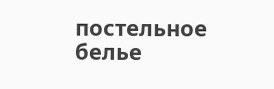постельное белье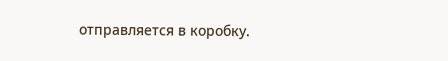отправляется в коробку.